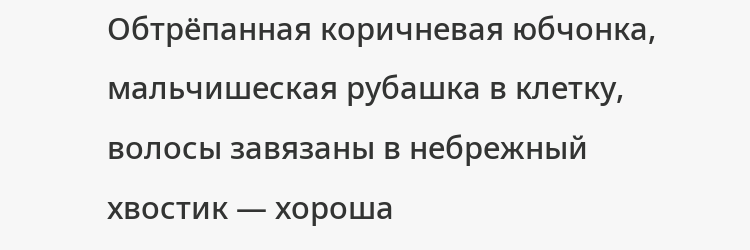Обтрёпанная коричневая юбчонка, мальчишеская рубашка в клетку, волосы завязаны в небрежный хвостик — хороша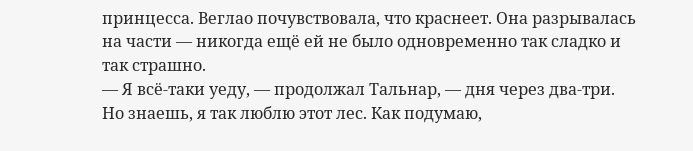принцесса. Веглао почувствовала, что краснеет. Она разрывалась на части — никогда ещё ей не было одновременно так сладко и так страшно.
— Я всё-таки уеду, — продолжал Тальнар, — дня через два-три. Но знаешь, я так люблю этот лес. Как подумаю,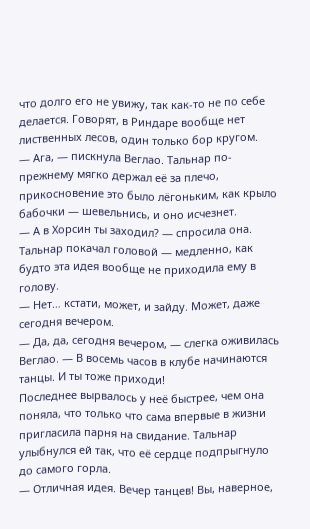что долго его не увижу, так как-то не по себе делается. Говорят, в Риндаре вообще нет лиственных лесов, один только бор кругом.
— Ага, — пискнула Веглао. Тальнар по-прежнему мягко держал её за плечо, прикосновение это было лёгоньким, как крыло бабочки — шевельнись, и оно исчезнет.
— А в Хорсин ты заходил? — спросила она. Тальнар покачал головой — медленно, как будто эта идея вообще не приходила ему в голову.
— Нет… кстати, может, и зайду. Может, даже сегодня вечером.
— Да, да, сегодня вечером, — слегка оживилась Веглао. — В восемь часов в клубе начинаются танцы. И ты тоже приходи!
Последнее вырвалось у неё быстрее, чем она поняла, что только что сама впервые в жизни пригласила парня на свидание. Тальнар улыбнулся ей так, что её сердце подпрыгнуло до самого горла.
— Отличная идея. Вечер танцев! Вы, наверное,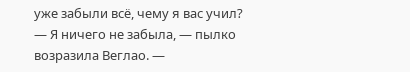уже забыли всё, чему я вас учил?
— Я ничего не забыла, — пылко возразила Веглао. —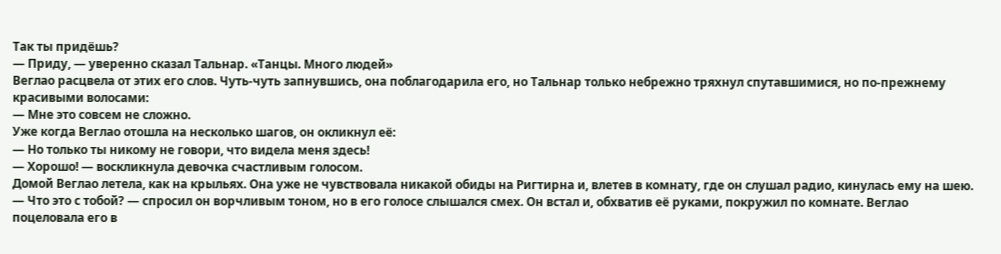Так ты придёшь?
— Приду, — уверенно сказал Тальнар. «Танцы. Много людей»
Веглао расцвела от этих его слов. Чуть-чуть запнувшись, она поблагодарила его, но Тальнар только небрежно тряхнул спутавшимися, но по-прежнему красивыми волосами:
— Мне это совсем не сложно.
Уже когда Веглао отошла на несколько шагов, он окликнул её:
— Но только ты никому не говори, что видела меня здесь!
— Хорошо! — воскликнула девочка счастливым голосом.
Домой Веглао летела, как на крыльях. Она уже не чувствовала никакой обиды на Ригтирна и, влетев в комнату, где он слушал радио, кинулась ему на шею.
— Что это с тобой? — спросил он ворчливым тоном, но в его голосе слышался смех. Он встал и, обхватив её руками, покружил по комнате. Веглао поцеловала его в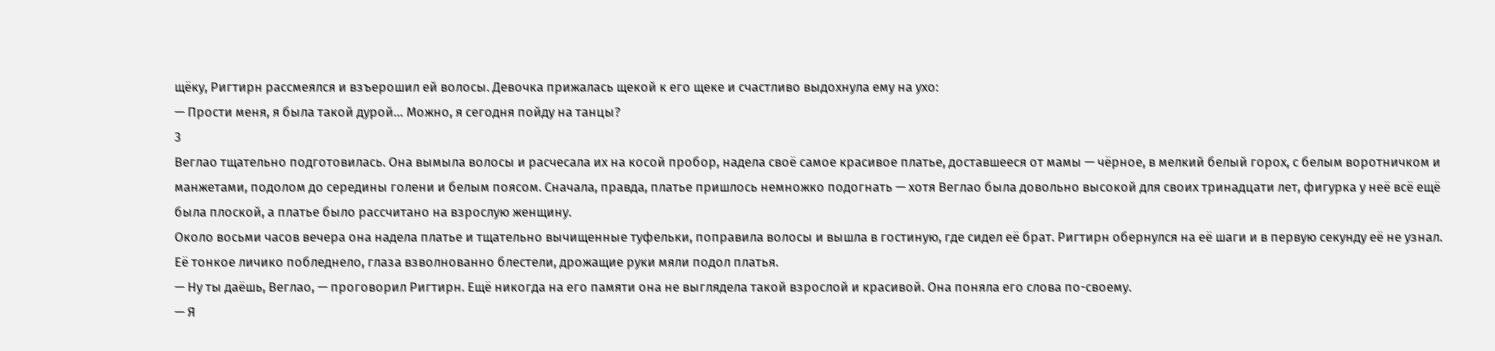щёку, Ригтирн рассмеялся и взъерошил ей волосы. Девочка прижалась щекой к его щеке и счастливо выдохнула ему на ухо:
— Прости меня, я была такой дурой… Можно, я сегодня пойду на танцы?
3
Веглао тщательно подготовилась. Она вымыла волосы и расчесала их на косой пробор, надела своё самое красивое платье, доставшееся от мамы — чёрное, в мелкий белый горох, с белым воротничком и манжетами, подолом до середины голени и белым поясом. Сначала, правда, платье пришлось немножко подогнать — хотя Веглао была довольно высокой для своих тринадцати лет, фигурка у неё всё ещё была плоской, а платье было рассчитано на взрослую женщину.
Около восьми часов вечера она надела платье и тщательно вычищенные туфельки, поправила волосы и вышла в гостиную, где сидел её брат. Ригтирн обернулся на её шаги и в первую секунду её не узнал. Её тонкое личико побледнело, глаза взволнованно блестели, дрожащие руки мяли подол платья.
— Ну ты даёшь, Веглао, — проговорил Ригтирн. Ещё никогда на его памяти она не выглядела такой взрослой и красивой. Она поняла его слова по-своему.
— Я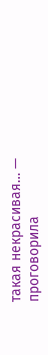такая некрасивая… — проговорила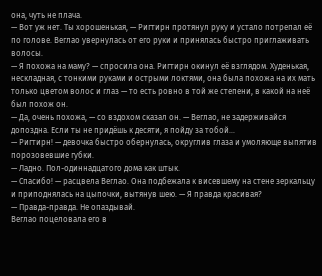она, чуть не плача.
— Вот уж нет. Ты хорошенькая, — Ригтирн протянул руку и устало потрепал её по голове. Веглао увернулась от его руки и принялась быстро приглаживать волосы.
— Я похожа на маму? — спросила она. Ригтирн окинул её взглядом. Худенькая, нескладная, с тонкими руками и острыми локтями, она была похожа на их мать только цветом волос и глаз — то есть ровно в той же степени, в какой на неё был похож он.
— Да, очень похожа, — со вздохом сказал он. — Веглао, не задерживайся допоздна. Если ты не придёшь к десяти, я пойду за тобой…
— Ригтирн! — девочка быстро обернулась, округлив глаза и умоляюще выпятив порозовевшие губки.
— Ладно. Пол-одиннадцатого дома как штык.
— Спасибо! — расцвела Веглао. Она подбежала к висевшему на стене зеркальцу и приподнялась на цыпочки, вытянув шею. — Я правда красивая?
— Правда-правда. Не опаздывай.
Веглао поцеловала его в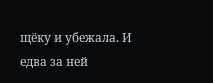щёку и убежала. И едва за ней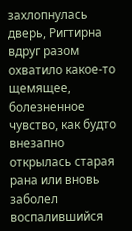захлопнулась дверь, Ригтирна вдруг разом охватило какое-то щемящее, болезненное чувство, как будто внезапно открылась старая рана или вновь заболел воспалившийся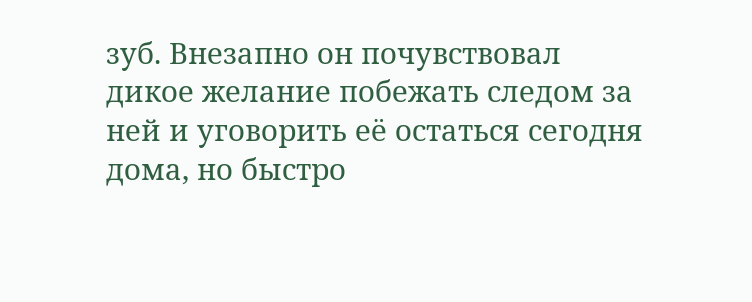зуб. Внезапно он почувствовал дикое желание побежать следом за ней и уговорить её остаться сегодня дома, но быстро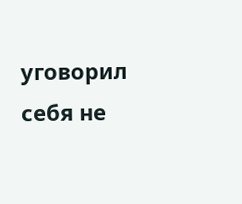уговорил себя не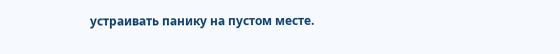устраивать панику на пустом месте.